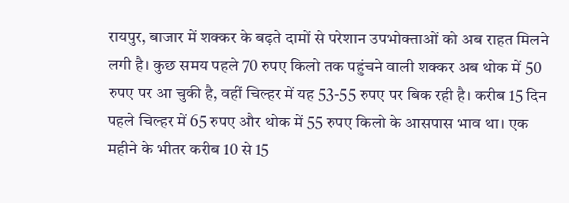रायपुर, बाजार में शक्कर के बढ़ते दामों से परेशान उपभोक्ताओं को अब राहत मिलने लगी है। कुछ समय पहले 70 रुपए किलो तक पहुंचने वाली शक्कर अब थोक में 50 रुपए पर आ चुकी है, वहीं चिल्हर में यह 53-55 रुपए पर बिक रही है। करीब 15 दिन पहले चिल्हर में 65 रुपए और थोक में 55 रुपए किलो के आसपास भाव था। एक महीने के भीतर करीब 10 से 15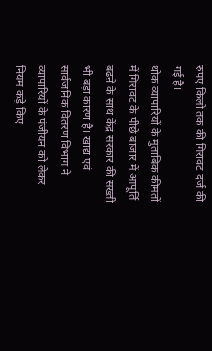रुपए किलो तक की गिरावट दर्ज की गई है।
थोक व्यापारियों के मुताबिक कीमतों में गिरावट के पीछे बाजार में आपूर्ति बढऩे के साथ केंद्र सरकार की सख्ती भी बड़ा कारण है। खाद्य एवं सार्वजनिक वितरण विभाग ने व्यापारियों के पंजीयन को लेकर नियम कड़े किए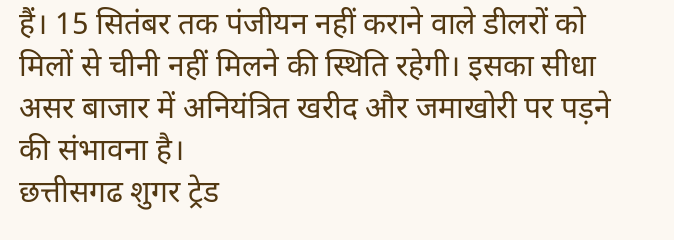हैं। 15 सितंबर तक पंजीयन नहीं कराने वाले डीलरों को मिलों से चीनी नहीं मिलने की स्थिति रहेगी। इसका सीधा असर बाजार में अनियंत्रित खरीद और जमाखोरी पर पड़ने की संभावना है।
छत्तीसगढ शुगर ट्रेड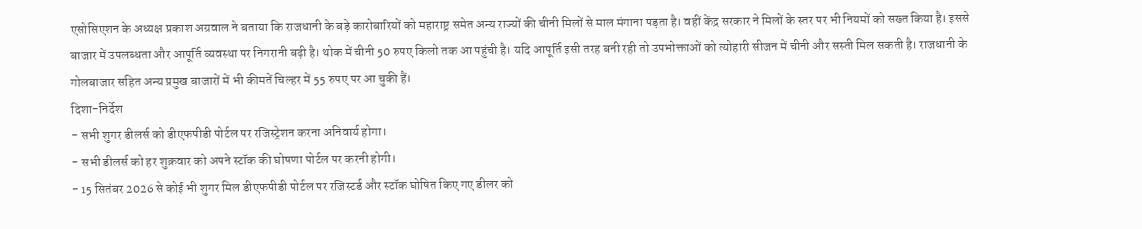एसोसिएशन के अध्यक्ष प्रकाश अग्रवाल ने बताया कि राजधानी के बड़े कारोबारियों को महाराष्ट्र समेत अन्य राज्यों की चीनी मिलों से माल मंगाना पड़ता है। वहीं केंद्र सरकार ने मिलों के स्तर पर भी नियमों को सख्त किया है। इससे बाजार में उपलब्धता और आपूर्ति व्यवस्था पर निगरानी बढ़ी है। थोक में चीनी 50 रुपए किलो तक आ पहुंची है। यदि आपूर्ति इसी तरह बनी रही तो उपभोक्ताओं को त्योहारी सीजन में चीनी और सस्ती मिल सकती है। राजधानी के गोलबाजार सहित अन्य प्रमुख बाजारों में भी कीमतें चिल्हर में 55 रुपए पर आ चुकी हैं।
दिशा-निर्देश
- सभी शुगर डीलर्स को डीएफपीडी पोर्टल पर रजिस्ट्रेशन करना अनिवार्य होगा।
- सभी डीलर्स को हर शुक्रवार को अपने स्टॉक की घोषणा पोर्टल पर करनी होगी।
- 15 सितंबर 2026 से कोई भी शुगर मिल डीएफपीडी पोर्टल पर रजिस्टर्ड और स्टॉक घोषित किए गए डीलर को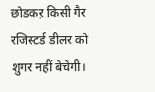छोडकऱ किसी गैर रजिस्टर्ड डीलर को शुगर नहीं बेचेगी।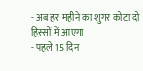- अब हर महीने का शुगर कोटा दो हिस्सों में आएगा
- पहले 15 दिन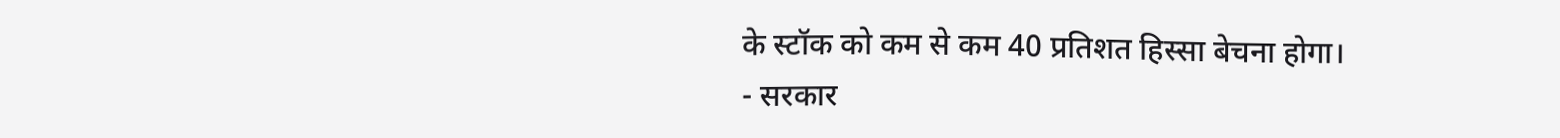के स्टॉक को कम से कम 40 प्रतिशत हिस्सा बेचना होगा।
- सरकार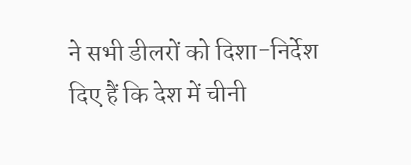ने सभी डीलरों को दिशा-निर्देश दिए हैं कि देश में चीनी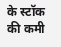के स्टॉक की कमी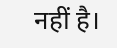नहीं है।